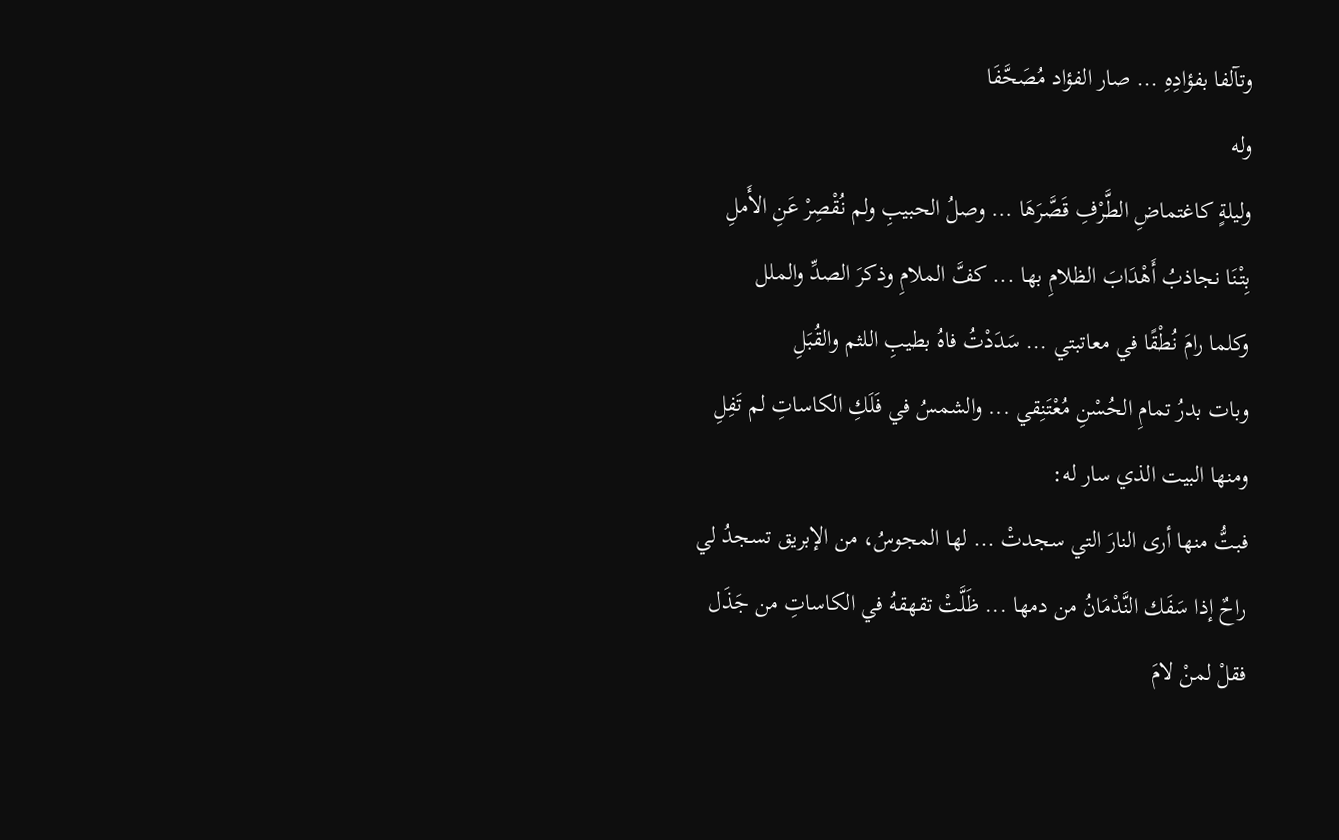وتآلفا بفؤادِهِ ... صار الفؤاد مُصَحَّفَا
وله
وليلةٍ كاغتماضِ الطَّرْفِ قَصَّرَهَا ... وصلُ الحبيبِ ولم نُقْصِرْ عَنِ الأَملِ
بِتْنَا نجاذبُ أَهْدَابَ الظلامِ بها ... كفَّ الملامِ وذكرَ الصدِّ والملل
وكلما رامَ نُطْقًا في معاتبتي ... سَدَدْتُ فاهُ بطيبِ اللثم والقُبَلِ
وبات بدرُ تمامِ الحُسْنِ مُعْتَنِقي ... والشمسُ في فَلَكِ الكاساتِ لم تَفِلِ
ومنها البيت الذي سار له:
فبتُّ منها أرى النارَ التي سجدتْ ... لها المجوسُ، من الإبريق تسجدُ لي
راحٌ إذا سَفَك النَّدْمَانُ من دمها ... ظَلَّتْ تقهقهُ في الكاساتِ من جَذَل
فقلْ لمنْ لامَ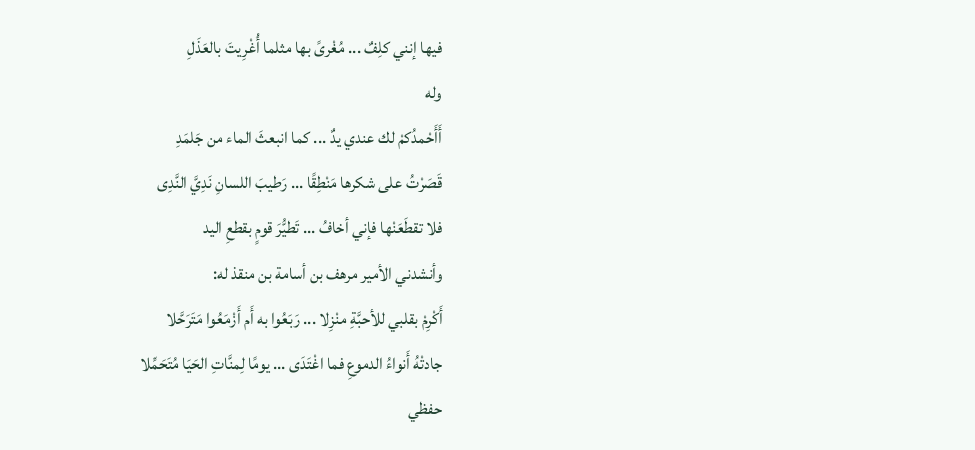فيها إنني كلِفٌ ... مُغْرىً بها مثلما أُغْرِيتَ بالعَذَلِ
وله
أَأَحْمدُكمْ لك عندي يدٌ ... كما انبعثَ الماء من جَلمَدِ
قَصَرْتُ على شكرها مَنْطِقًا ... رَطيبَ اللسانِ نَدِيَّ النَّدِى
فلا تقطَعَنْها فإني أخافُ ... تَطيُّرَ قومٍ بقطعِ اليد
وأنشدني الأمير مرهف بن أسامة بن منقذ له:
أَكْرِمْ بقلبي للأحبَّةِ منْزِلا ... رَبَعُوا به أَم أَزْمَعُوا مَتَرَحَّلا
جادتْهُ أَنواءُ الدموعِ فما اغْتَدَى ... يومًا لِمنَّاتِ الحَيَا مُتَحَمِّلا
حفظي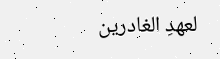لعهدِ الغادرين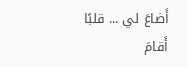أَضاعَ لي ... قلبًا أَقامَ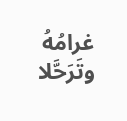غرامُهُ وتَرَحَّلا